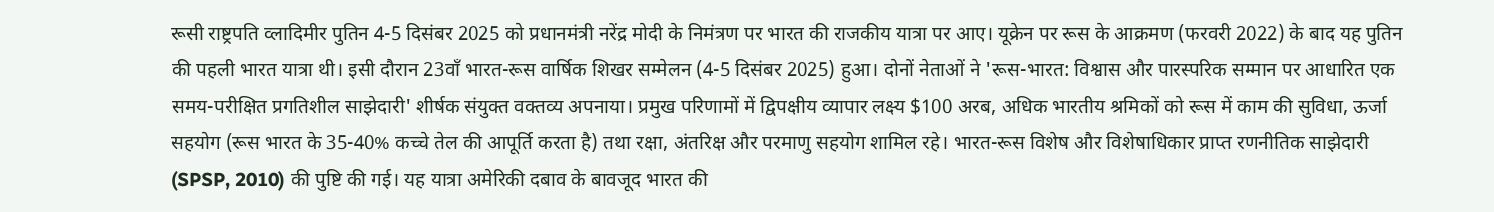रूसी राष्ट्रपति व्लादिमीर पुतिन 4-5 दिसंबर 2025 को प्रधानमंत्री नरेंद्र मोदी के निमंत्रण पर भारत की राजकीय यात्रा पर आए। यूक्रेन पर रूस के आक्रमण (फरवरी 2022) के बाद यह पुतिन की पहली भारत यात्रा थी। इसी दौरान 23वाँ भारत-रूस वार्षिक शिखर सम्मेलन (4-5 दिसंबर 2025) हुआ। दोनों नेताओं ने 'रूस-भारत: विश्वास और पारस्परिक सम्मान पर आधारित एक समय-परीक्षित प्रगतिशील साझेदारी' शीर्षक संयुक्त वक्तव्य अपनाया। प्रमुख परिणामों में द्विपक्षीय व्यापार लक्ष्य $100 अरब, अधिक भारतीय श्रमिकों को रूस में काम की सुविधा, ऊर्जा सहयोग (रूस भारत के 35-40% कच्चे तेल की आपूर्ति करता है) तथा रक्षा, अंतरिक्ष और परमाणु सहयोग शामिल रहे। भारत-रूस विशेष और विशेषाधिकार प्राप्त रणनीतिक साझेदारी (SPSP, 2010) की पुष्टि की गई। यह यात्रा अमेरिकी दबाव के बावजूद भारत की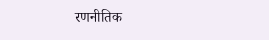रणनीतिक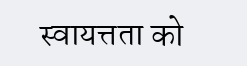स्वायत्तता को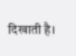दिखाती है।